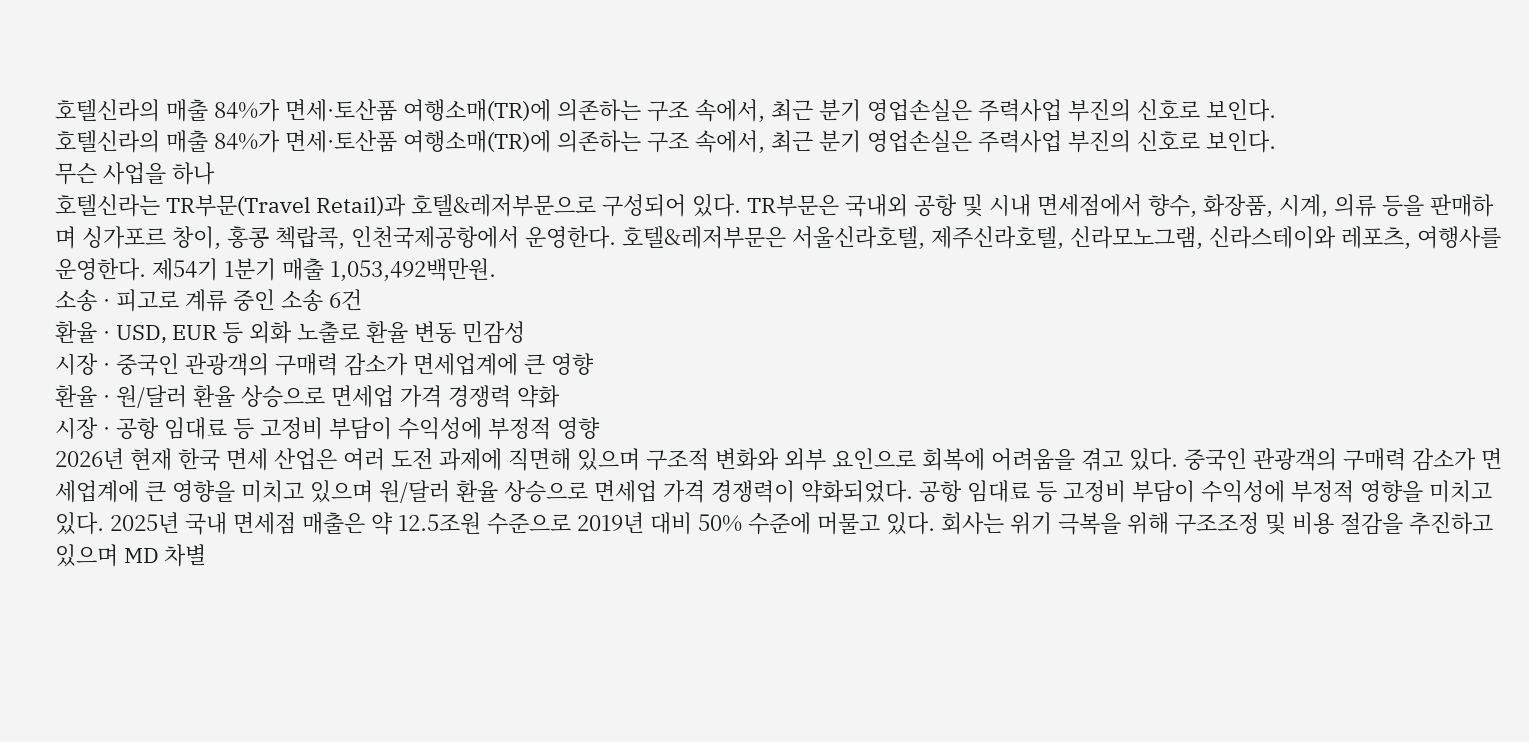호텔신라의 매출 84%가 면세·토산품 여행소매(TR)에 의존하는 구조 속에서, 최근 분기 영업손실은 주력사업 부진의 신호로 보인다.
호텔신라의 매출 84%가 면세·토산품 여행소매(TR)에 의존하는 구조 속에서, 최근 분기 영업손실은 주력사업 부진의 신호로 보인다.
무슨 사업을 하나
호텔신라는 TR부문(Travel Retail)과 호텔&레저부문으로 구성되어 있다. TR부문은 국내외 공항 및 시내 면세점에서 향수, 화장품, 시계, 의류 등을 판매하며 싱가포르 창이, 홍콩 첵랍콕, 인천국제공항에서 운영한다. 호텔&레저부문은 서울신라호텔, 제주신라호텔, 신라모노그램, 신라스테이와 레포츠, 여행사를 운영한다. 제54기 1분기 매출 1,053,492백만원.
소송 · 피고로 계류 중인 소송 6건
환율 · USD, EUR 등 외화 노출로 환율 변동 민감성
시장 · 중국인 관광객의 구매력 감소가 면세업계에 큰 영향
환율 · 원/달러 환율 상승으로 면세업 가격 경쟁력 약화
시장 · 공항 임대료 등 고정비 부담이 수익성에 부정적 영향
2026년 현재 한국 면세 산업은 여러 도전 과제에 직면해 있으며 구조적 변화와 외부 요인으로 회복에 어려움을 겪고 있다. 중국인 관광객의 구매력 감소가 면세업계에 큰 영향을 미치고 있으며 원/달러 환율 상승으로 면세업 가격 경쟁력이 약화되었다. 공항 임대료 등 고정비 부담이 수익성에 부정적 영향을 미치고 있다. 2025년 국내 면세점 매출은 약 12.5조원 수준으로 2019년 대비 50% 수준에 머물고 있다. 회사는 위기 극복을 위해 구조조정 및 비용 절감을 추진하고 있으며 MD 차별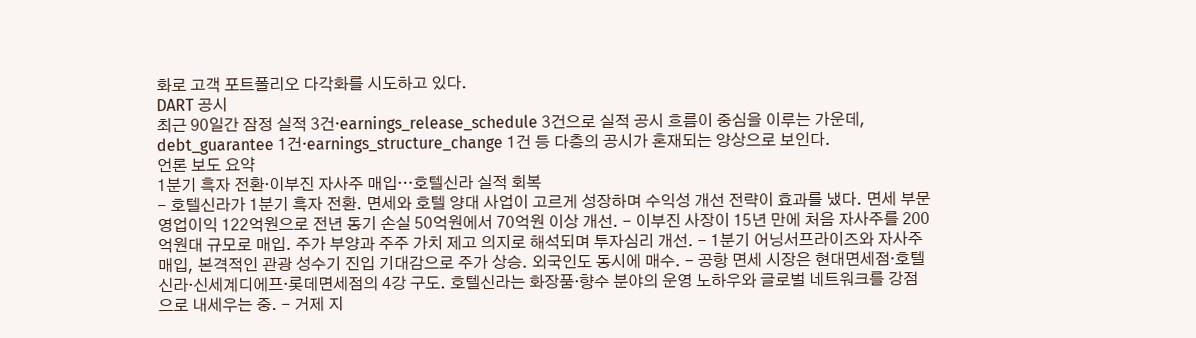화로 고객 포트폴리오 다각화를 시도하고 있다.
DART 공시
최근 90일간 잠정 실적 3건·earnings_release_schedule 3건으로 실적 공시 흐름이 중심을 이루는 가운데, debt_guarantee 1건·earnings_structure_change 1건 등 다층의 공시가 혼재되는 양상으로 보인다.
언론 보도 요약
1분기 흑자 전환·이부진 자사주 매입…호텔신라 실적 회복
- 호텔신라가 1분기 흑자 전환. 면세와 호텔 양대 사업이 고르게 성장하며 수익성 개선 전략이 효과를 냈다. 면세 부문 영업이익 122억원으로 전년 동기 손실 50억원에서 70억원 이상 개선. - 이부진 사장이 15년 만에 처음 자사주를 200억원대 규모로 매입. 주가 부양과 주주 가치 제고 의지로 해석되며 투자심리 개선. - 1분기 어닝서프라이즈와 자사주 매입, 본격적인 관광 성수기 진입 기대감으로 주가 상승. 외국인도 동시에 매수. - 공항 면세 시장은 현대면세점·호텔신라·신세계디에프·롯데면세점의 4강 구도. 호텔신라는 화장품·향수 분야의 운영 노하우와 글로벌 네트워크를 강점으로 내세우는 중. - 거제 지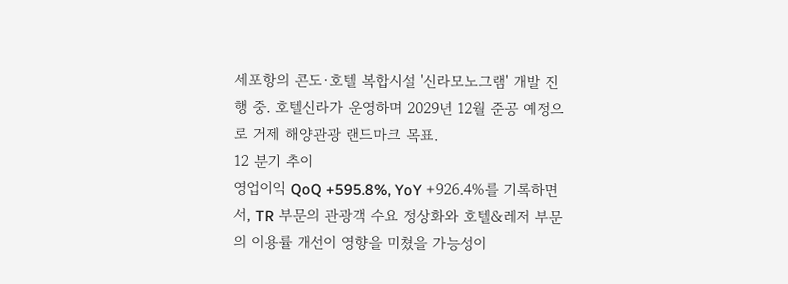세포항의 콘도·호텔 복합시설 '신라모노그램' 개발 진행 중. 호텔신라가 운영하며 2029년 12월 준공 예정으로 거제 해양관광 랜드마크 목표.
12 분기 추이
영업이익 QoQ +595.8%, YoY +926.4%를 기록하면서, TR 부문의 관광객 수요 정상화와 호텔&레저 부문의 이용률 개선이 영향을 미쳤을 가능성이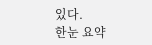있다.
한눈 요약